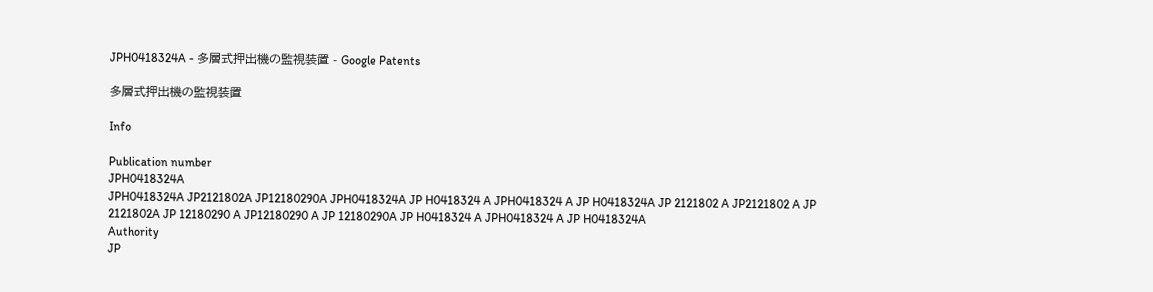JPH0418324A - 多層式押出機の監視装置 - Google Patents

多層式押出機の監視装置

Info

Publication number
JPH0418324A
JPH0418324A JP2121802A JP12180290A JPH0418324A JP H0418324 A JPH0418324 A JP H0418324A JP 2121802 A JP2121802 A JP 2121802A JP 12180290 A JP12180290 A JP 12180290A JP H0418324 A JPH0418324 A JP H0418324A
Authority
JP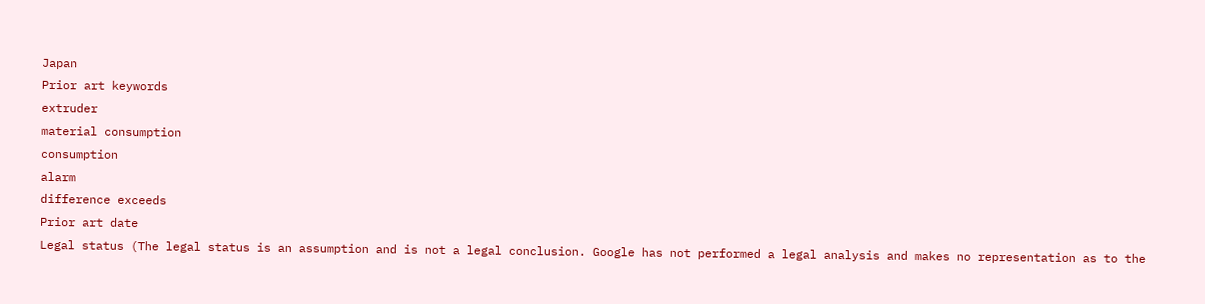Japan
Prior art keywords
extruder
material consumption
consumption
alarm
difference exceeds
Prior art date
Legal status (The legal status is an assumption and is not a legal conclusion. Google has not performed a legal analysis and makes no representation as to the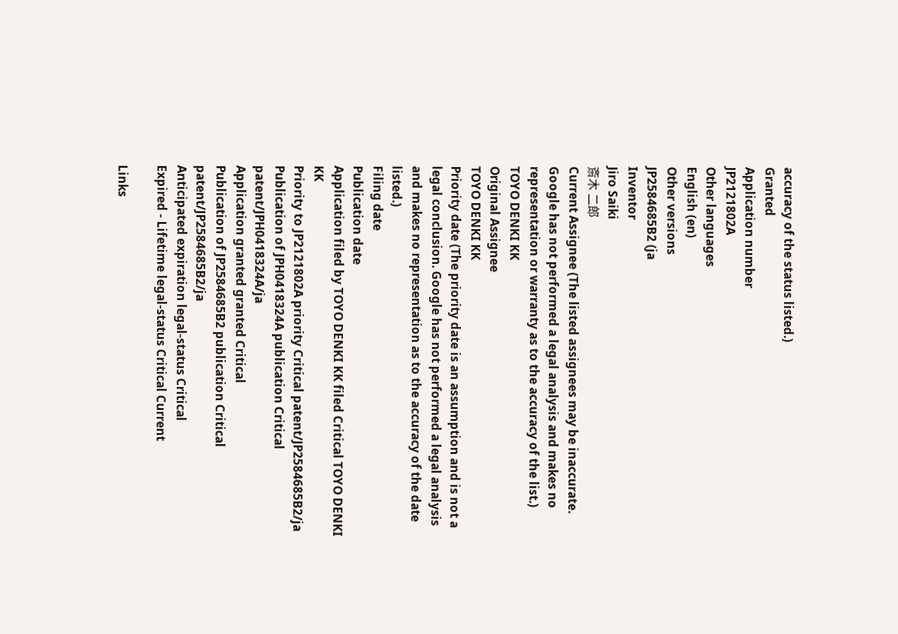accuracy of the status listed.)
Granted
Application number
JP2121802A
Other languages
English (en)
Other versions
JP2584685B2 (ja
Inventor
Jiro Saiki
斎木 二郎
Current Assignee (The listed assignees may be inaccurate. Google has not performed a legal analysis and makes no representation or warranty as to the accuracy of the list.)
TOYO DENKI KK
Original Assignee
TOYO DENKI KK
Priority date (The priority date is an assumption and is not a legal conclusion. Google has not performed a legal analysis and makes no representation as to the accuracy of the date listed.)
Filing date
Publication date
Application filed by TOYO DENKI KK filed Critical TOYO DENKI KK
Priority to JP2121802A priority Critical patent/JP2584685B2/ja
Publication of JPH0418324A publication Critical patent/JPH0418324A/ja
Application granted granted Critical
Publication of JP2584685B2 publication Critical patent/JP2584685B2/ja
Anticipated expiration legal-status Critical
Expired - Lifetime legal-status Critical Current

Links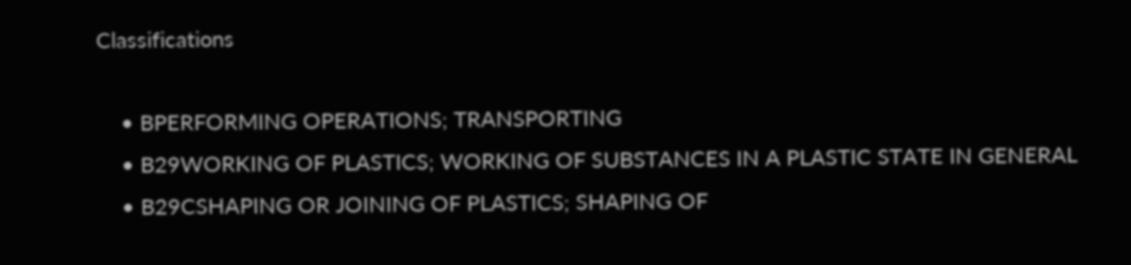Classifications

    • BPERFORMING OPERATIONS; TRANSPORTING
    • B29WORKING OF PLASTICS; WORKING OF SUBSTANCES IN A PLASTIC STATE IN GENERAL
    • B29CSHAPING OR JOINING OF PLASTICS; SHAPING OF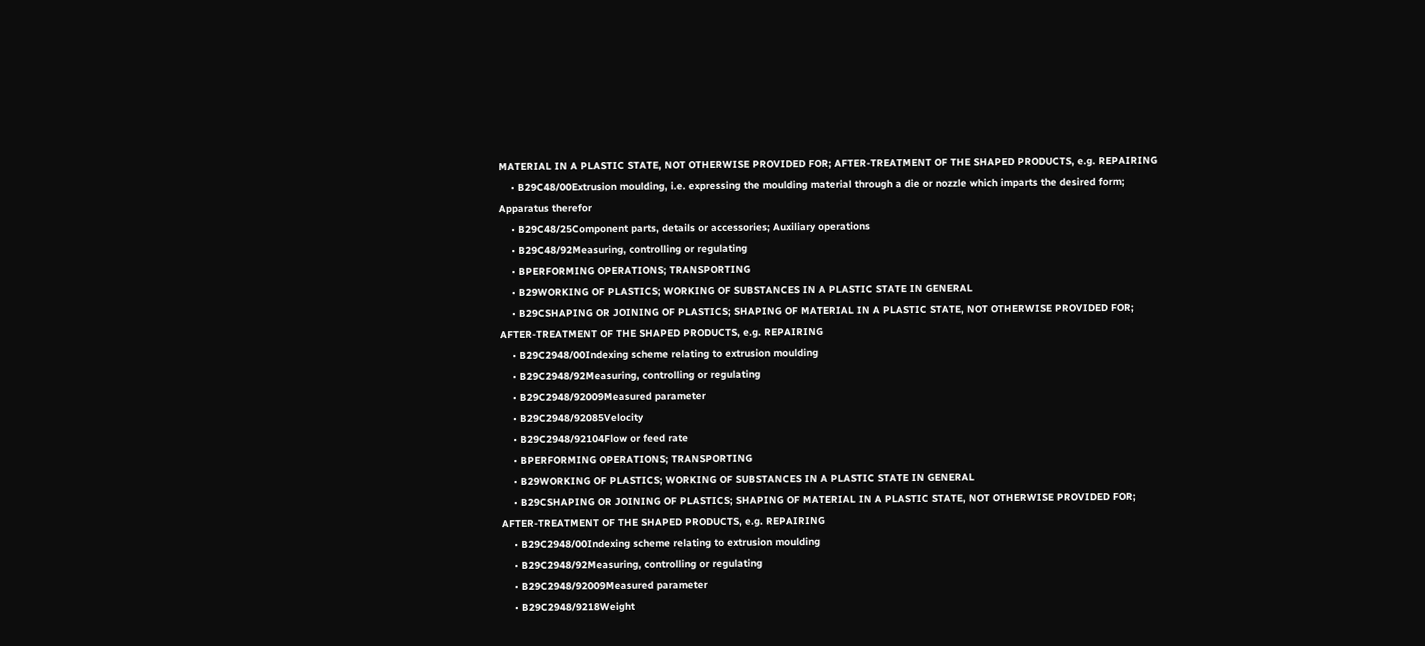MATERIAL IN A PLASTIC STATE, NOT OTHERWISE PROVIDED FOR; AFTER-TREATMENT OF THE SHAPED PRODUCTS, e.g. REPAIRING
    • B29C48/00Extrusion moulding, i.e. expressing the moulding material through a die or nozzle which imparts the desired form; Apparatus therefor
    • B29C48/25Component parts, details or accessories; Auxiliary operations
    • B29C48/92Measuring, controlling or regulating
    • BPERFORMING OPERATIONS; TRANSPORTING
    • B29WORKING OF PLASTICS; WORKING OF SUBSTANCES IN A PLASTIC STATE IN GENERAL
    • B29CSHAPING OR JOINING OF PLASTICS; SHAPING OF MATERIAL IN A PLASTIC STATE, NOT OTHERWISE PROVIDED FOR; AFTER-TREATMENT OF THE SHAPED PRODUCTS, e.g. REPAIRING
    • B29C2948/00Indexing scheme relating to extrusion moulding
    • B29C2948/92Measuring, controlling or regulating
    • B29C2948/92009Measured parameter
    • B29C2948/92085Velocity
    • B29C2948/92104Flow or feed rate
    • BPERFORMING OPERATIONS; TRANSPORTING
    • B29WORKING OF PLASTICS; WORKING OF SUBSTANCES IN A PLASTIC STATE IN GENERAL
    • B29CSHAPING OR JOINING OF PLASTICS; SHAPING OF MATERIAL IN A PLASTIC STATE, NOT OTHERWISE PROVIDED FOR; AFTER-TREATMENT OF THE SHAPED PRODUCTS, e.g. REPAIRING
    • B29C2948/00Indexing scheme relating to extrusion moulding
    • B29C2948/92Measuring, controlling or regulating
    • B29C2948/92009Measured parameter
    • B29C2948/9218Weight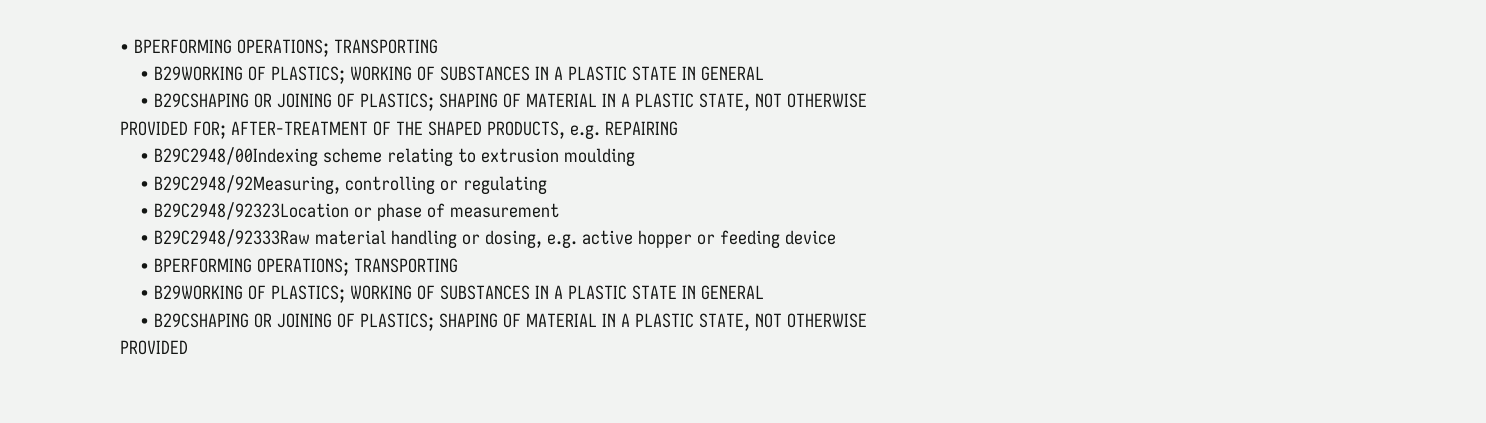• BPERFORMING OPERATIONS; TRANSPORTING
    • B29WORKING OF PLASTICS; WORKING OF SUBSTANCES IN A PLASTIC STATE IN GENERAL
    • B29CSHAPING OR JOINING OF PLASTICS; SHAPING OF MATERIAL IN A PLASTIC STATE, NOT OTHERWISE PROVIDED FOR; AFTER-TREATMENT OF THE SHAPED PRODUCTS, e.g. REPAIRING
    • B29C2948/00Indexing scheme relating to extrusion moulding
    • B29C2948/92Measuring, controlling or regulating
    • B29C2948/92323Location or phase of measurement
    • B29C2948/92333Raw material handling or dosing, e.g. active hopper or feeding device
    • BPERFORMING OPERATIONS; TRANSPORTING
    • B29WORKING OF PLASTICS; WORKING OF SUBSTANCES IN A PLASTIC STATE IN GENERAL
    • B29CSHAPING OR JOINING OF PLASTICS; SHAPING OF MATERIAL IN A PLASTIC STATE, NOT OTHERWISE PROVIDED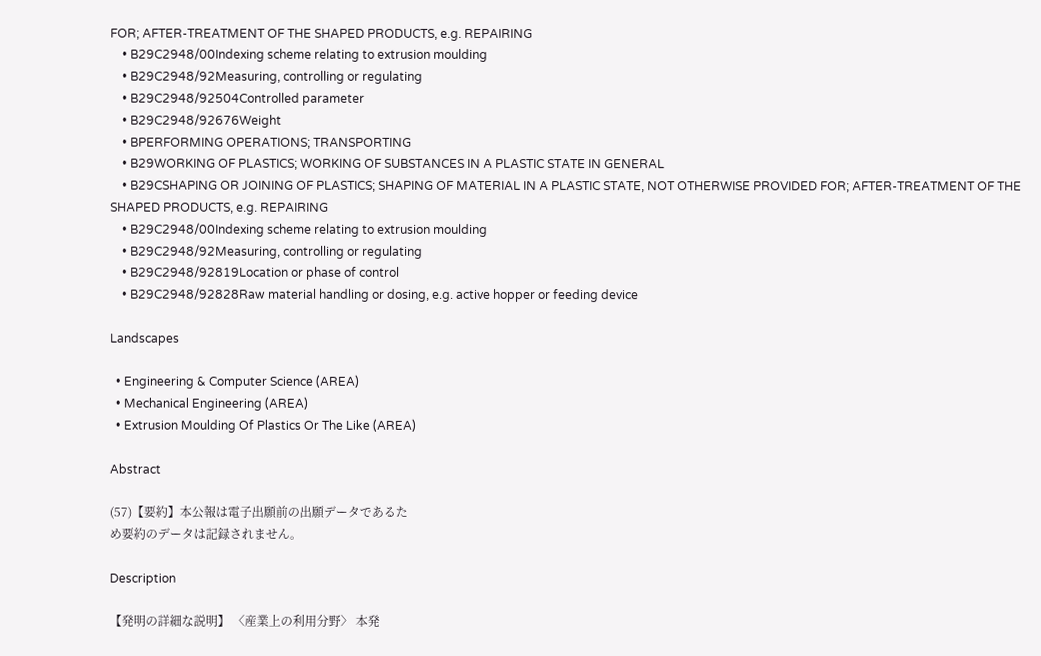FOR; AFTER-TREATMENT OF THE SHAPED PRODUCTS, e.g. REPAIRING
    • B29C2948/00Indexing scheme relating to extrusion moulding
    • B29C2948/92Measuring, controlling or regulating
    • B29C2948/92504Controlled parameter
    • B29C2948/92676Weight
    • BPERFORMING OPERATIONS; TRANSPORTING
    • B29WORKING OF PLASTICS; WORKING OF SUBSTANCES IN A PLASTIC STATE IN GENERAL
    • B29CSHAPING OR JOINING OF PLASTICS; SHAPING OF MATERIAL IN A PLASTIC STATE, NOT OTHERWISE PROVIDED FOR; AFTER-TREATMENT OF THE SHAPED PRODUCTS, e.g. REPAIRING
    • B29C2948/00Indexing scheme relating to extrusion moulding
    • B29C2948/92Measuring, controlling or regulating
    • B29C2948/92819Location or phase of control
    • B29C2948/92828Raw material handling or dosing, e.g. active hopper or feeding device

Landscapes

  • Engineering & Computer Science (AREA)
  • Mechanical Engineering (AREA)
  • Extrusion Moulding Of Plastics Or The Like (AREA)

Abstract

(57)【要約】本公報は電子出願前の出願データであるた
め要約のデータは記録されません。

Description

【発明の詳細な説明】 〈産業上の利用分野〉 本発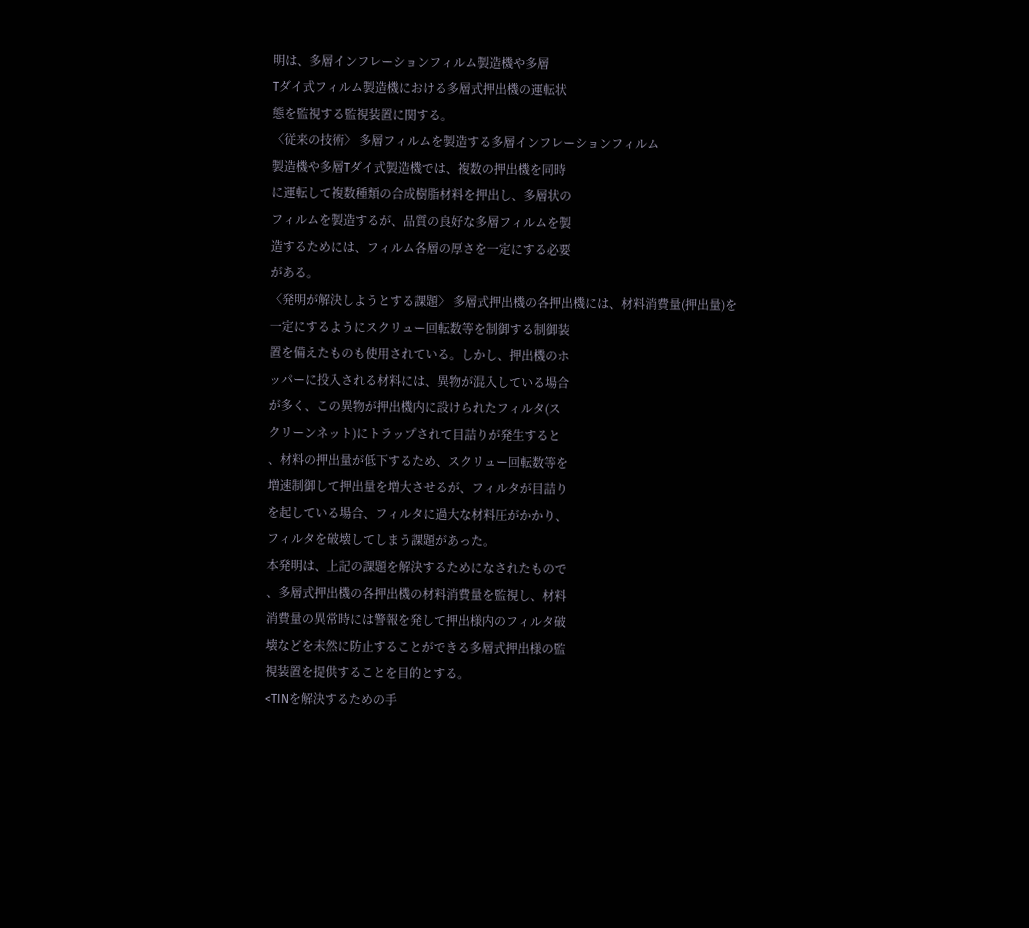明は、多層インフレーションフィルム製造機や多層
Tダイ式フィルム製造機における多層式押出機の運転状
態を監視する監視装置に関する。
〈従来の技術〉 多層フィルムを製造する多層インフレーションフィルム
製造機や多層Tダイ式製造機では、複数の押出機を同時
に運転して複数種類の合成樹脂材料を押出し、多層状の
フィルムを製造するが、品質の良好な多層フィルムを製
造するためには、フィルム各層の厚さを一定にする必要
がある。
〈発明が解決しようとする課題〉 多層式押出機の各押出機には、材料消費量(押出量)を
一定にするようにスクリュー回転数等を制御する制御装
置を備えたものも使用されている。しかし、押出機のホ
ッパーに投入される材料には、異物が混入している場合
が多く、この異物が押出機内に設けられたフィルタ(ス
クリーンネット)にトラップされて目詰りが発生すると
、材料の押出量が低下するため、スクリュー回転数等を
増速制御して押出量を増大させるが、フィルタが目詰り
を起している場合、フィルタに過大な材料圧がかかり、
フィルタを破壊してしまう課題があった。
本発明は、上記の課題を解決するためになされたもので
、多層式押出機の各押出機の材料消費量を監視し、材料
消費量の異常時には警報を発して押出様内のフィルタ破
壊などを未然に防止することができる多層式押出様の監
視装置を提供することを目的とする。
<TINを解決するための手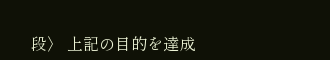段〉 上記の目的を達成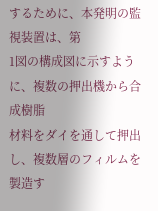するために、本発明の監視装置は、第
1図の構成図に示すように、複数の押出機から合成樹脂
材料をダイを通して押出し、複数層のフィルムを製造す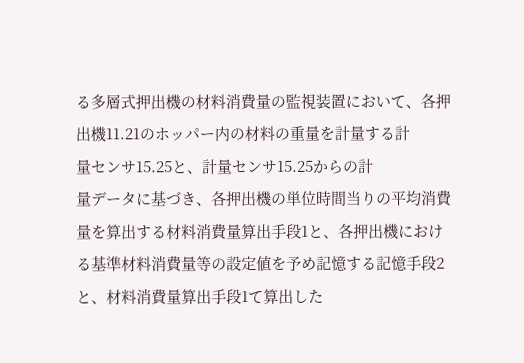る多層式押出機の材料消費量の監視装置において、各押
出機11.21のホッパー内の材料の重量を計量する計
量センサ15.25と、計量センサ15.25からの計
量データに基づき、各押出機の単位時間当りの平均消費
量を算出する材料消費量算出手段1と、各押出機におけ
る基準材料消費量等の設定値を予め記憶する記憶手段2
と、材料消費量算出手段1て算出した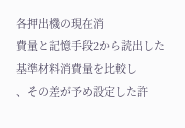各押出機の現在消
費量と記憶手段2から読出した基準材料消費量を比較し
、その差が予め設定した許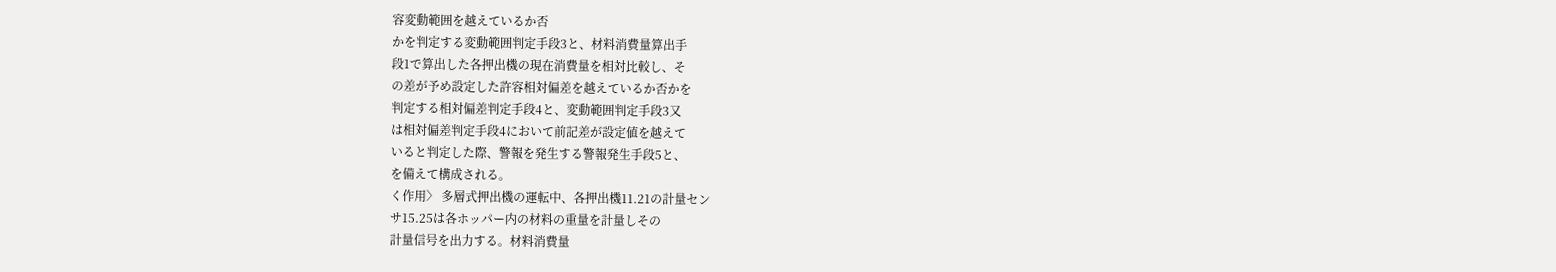容変動範囲を越えているか否
かを判定する変動範囲判定手段3と、材料消費量算出手
段1で算出した各押出機の現在消費量を相対比較し、そ
の差が予め設定した許容相対偏差を越えているか否かを
判定する相対偏差判定手段4と、変動範囲判定手段3又
は相対偏差判定手段4において前記差が設定値を越えて
いると判定した際、警報を発生する警報発生手段5と、
を備えて構成される。
く作用〉 多層式押出機の運転中、各押出機11.21の計量セン
サ15.25は各ホッパー内の材料の重量を計量しその
計量信号を出力する。材料消費量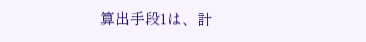算出手段1は、計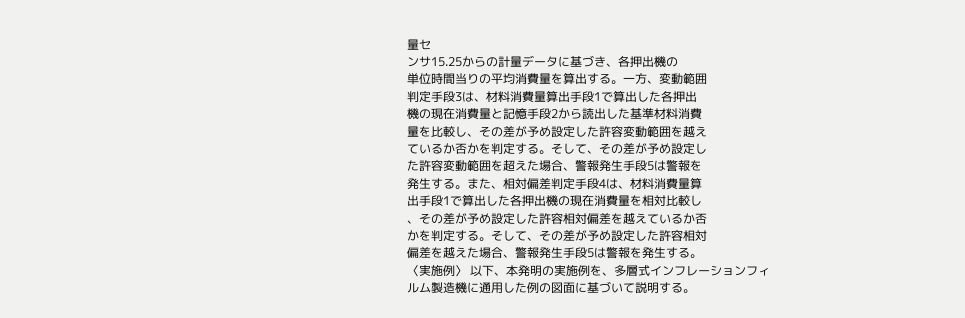量セ
ンサ15.25からの計量データに基づき、各押出機の
単位時間当りの平均消費量を算出する。一方、変動範囲
判定手段3は、材料消費量算出手段1で算出した各押出
機の現在消費量と記憶手段2から読出した基準材料消費
量を比較し、その差が予め設定した許容変動範囲を越え
ているか否かを判定する。そして、その差が予め設定し
た許容変動範囲を超えた場合、警報発生手段5は警報を
発生する。また、相対偏差判定手段4は、材料消費量算
出手段1で算出した各押出機の現在消費量を相対比較し
、その差が予め設定した許容相対偏差を越えているか否
かを判定する。そして、その差が予め設定した許容相対
偏差を越えた場合、警報発生手段5は警報を発生する。
〈実施例〉 以下、本発明の実施例を、多層式インフレーションフィ
ルム製造機に通用した例の図面に基づいて説明する。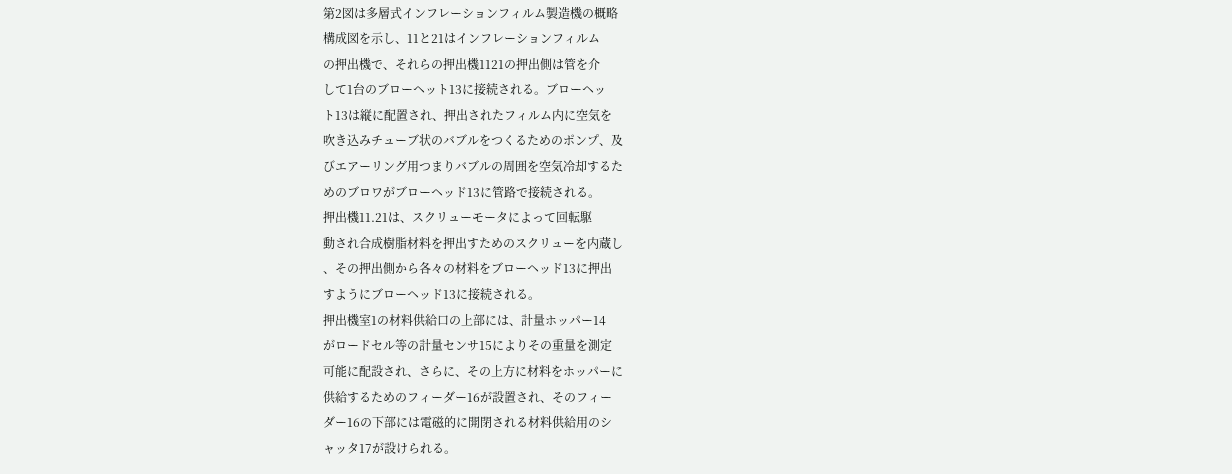第2図は多層式インフレーションフィルム製造機の概略
構成図を示し、11と21はインフレーションフィルム
の押出機で、それらの押出機1121の押出側は管を介
して1台のブローヘット13に接続される。ブローヘッ
ト13は縦に配置され、押出されたフィルム内に空気を
吹き込みチューブ状のバブルをつくるためのポンプ、及
びエアーリング用つまりバブルの周囲を空気冷却するた
めのブロワがブローヘッド13に管路で接続される。
押出機11.21は、スクリューモータによって回転駆
動され合成樹脂材料を押出すためのスクリューを内蔵し
、その押出側から各々の材料をブローヘッド13に押出
すようにブローヘッド13に接続される。
押出機室1の材料供給口の上部には、計量ホッパー14
がロードセル等の計量センサ15によりその重量を測定
可能に配設され、さらに、その上方に材料をホッパーに
供給するためのフィーダー16が設置され、そのフィー
ダー16の下部には電磁的に開閉される材料供給用のシ
ャッタ17が設けられる。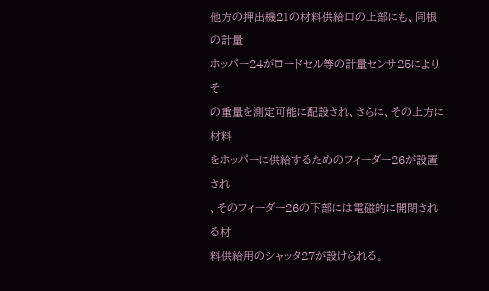他方の押出機21の材料供給口の上部にも、同根の計量
ホッパー24がロードセル等の計量センサ25によりそ
の重量を測定可能に配設され、さらに、その上方に材料
をホッパーに供給するためのフィーダー26が設置され
、そのフィーダー26の下部には電磁的に開閉される材
料供給用のシャッタ27が設けられる。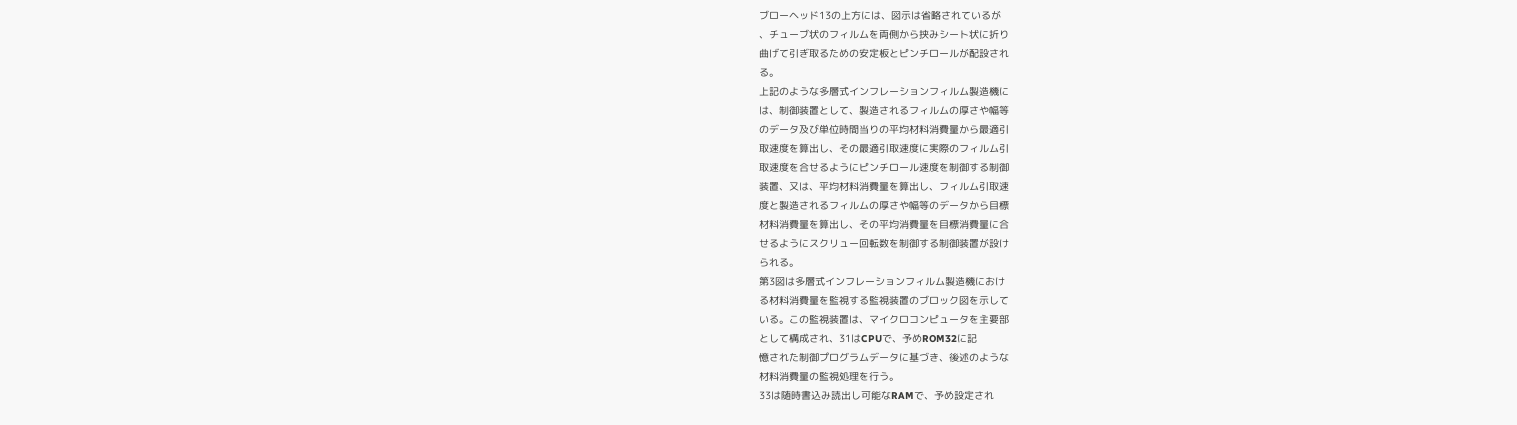ブローヘッド13の上方には、図示は省略されているが
、チューブ状のフィルムを両側から挟みシート状に折り
曲げて引ぎ取るための安定板とピンチロールが配設され
る。
上記のような多層式インフレーションフィルム製造機に
は、制御装置として、製造されるフィルムの厚さや幅等
のデータ及び単位時間当りの平均材料消費量から最適引
取速度を算出し、その最適引取速度に実際のフィルム引
取速度を合せるようにピンチロール速度を制御する制御
装置、又は、平均材料消費量を算出し、フィルム引取速
度と製造されるフィルムの厚さや幅等のデータから目標
材料消費量を算出し、その平均消費量を目標消費量に合
せるようにスクリュー回転数を制御する制御装置が設け
られる。
第3図は多層式インフレーションフィルム製造機におけ
る材料消費量を監視する監視装置のブロック図を示して
いる。この監視装置は、マイクロコンピュータを主要部
として構成され、31はCPUで、予めROM32に記
憶された制御プログラムデータに基づき、後述のような
材料消費量の監視処理を行う。
33は随時書込み読出し可能なRAMで、予め設定され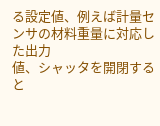る設定値、例えば計量センサの材料重量に対応した出力
値、シャッタを開閉すると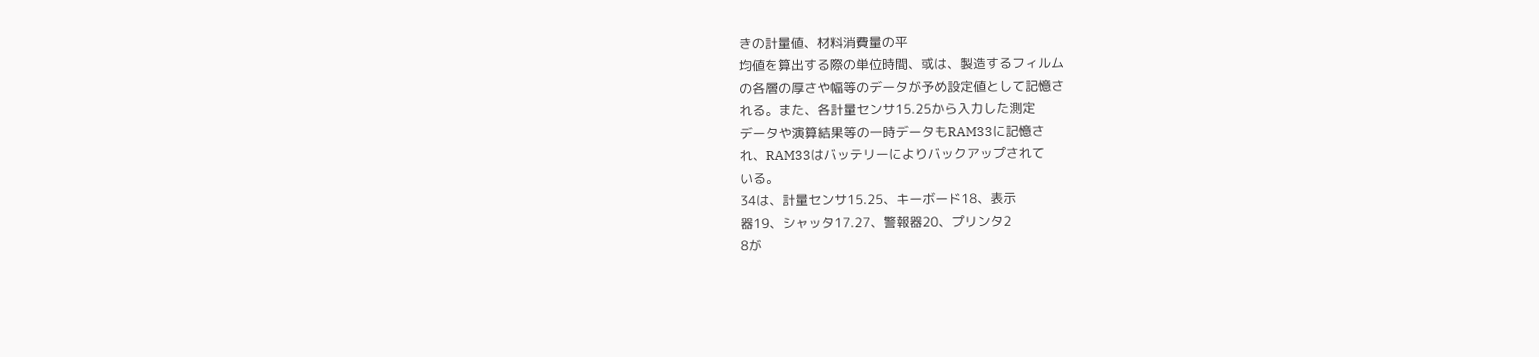きの計量値、材料消費量の平
均値を算出する際の単位時間、或は、製造するフィルム
の各層の厚さや幅等のデータが予め設定値として記憶さ
れる。また、各計量センサ15.25から入力した測定
データや演算結果等の一時データもRAM33に記憶さ
れ、RAM33はバッテリーによりバックアップされて
いる。
34は、計量センサ15.25、キーボード18、表示
器19、シャッタ17.27、警報器20、プリンタ2
8が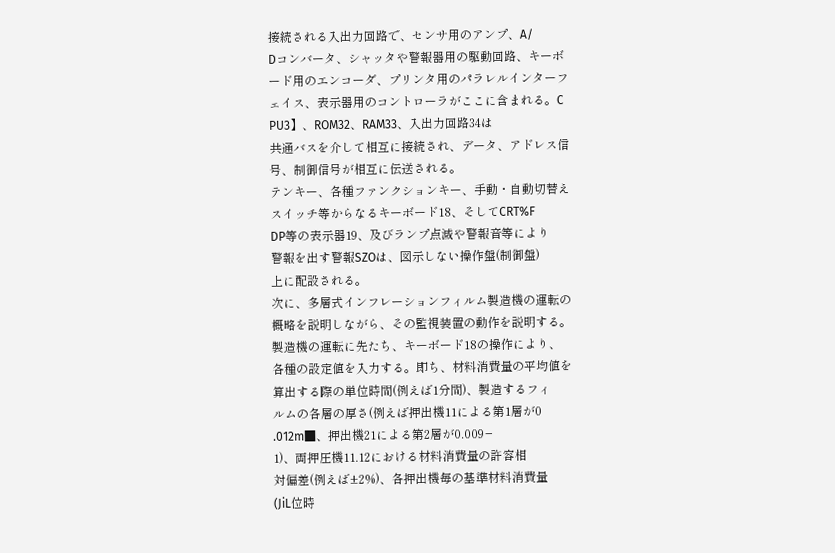接続される入出力回路で、センサ用のアンプ、A/
Dコンバータ、シャッタや警報器用の駆動回路、キーボ
ード用のエンコーダ、プリンタ用のパラレルインターフ
ェイス、表示器用のコントローラがここに含まれる。C
PU3】、ROM32、RAM33、入出力回路34は
共通バスを介して相互に接続され、データ、アドレス信
号、制御信号が相互に伝送される。
テンキー、各種ファンクションキー、手動・自動切替え
スイッチ等からなるキーボード18、そしてCRT%F
DP等の表示器19、及びランプ点滅や警報音等により
警報を出す警報SZOは、図示しない操作盤(制御盤)
上に配設される。
次に、多層式インフレーションフィルム製造機の運転の
概略を説明しながら、その監視装置の動作を説明する。
製造機の運転に先たち、キーボード18の操作により、
各種の設定値を入力する。即ち、材料消費量の平均値を
算出する際の単位時間(例えば1分間)、製造するフィ
ルムの各層の厚さ(例えば押出機11による第1層が0
.012m■、押出機21による第2層が0.009−
1)、両押圧機11.12における材料消費量の許容相
対偏差(例えば±2%)、各押出機毎の基準材料消費量
(JiL位時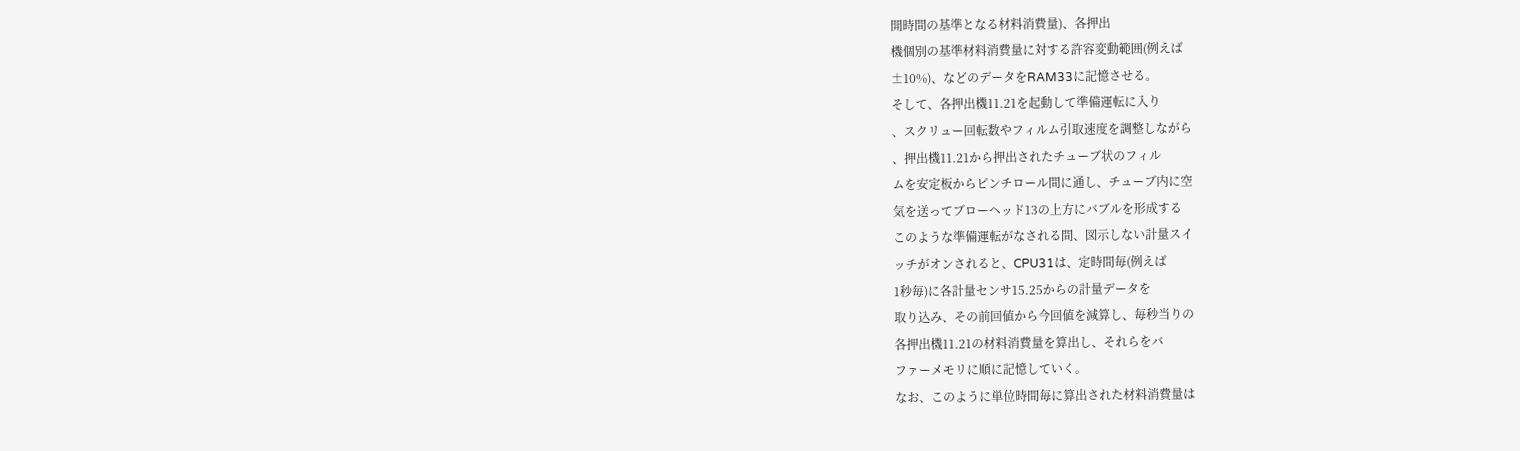開時間の基準となる材料消費量)、各押出
機個別の基準材料消費量に対する許容変動範囲(例えば
±10%)、などのデータをRAM33に記憶させる。
そして、各押出機11.21を起動して準備運転に入り
、スクリュー回転数やフィルム引取速度を調整しながら
、押出機11.21から押出されたチューブ状のフィル
ムを安定板からピンチロール間に通し、チューブ内に空
気を送ってブローヘッド13の上方にバブルを形成する
このような準備運転がなされる間、図示しない計量スイ
ッチがオンされると、CPU31は、定時間毎(例えば
1秒毎)に各計量センサ15.25からの計量データを
取り込み、その前回値から今回値を減算し、毎秒当りの
各押出機11.21の材料消費量を算出し、それらをバ
ファーメモリに順に記憶していく。
なお、このように単位時間毎に算出された材料消費量は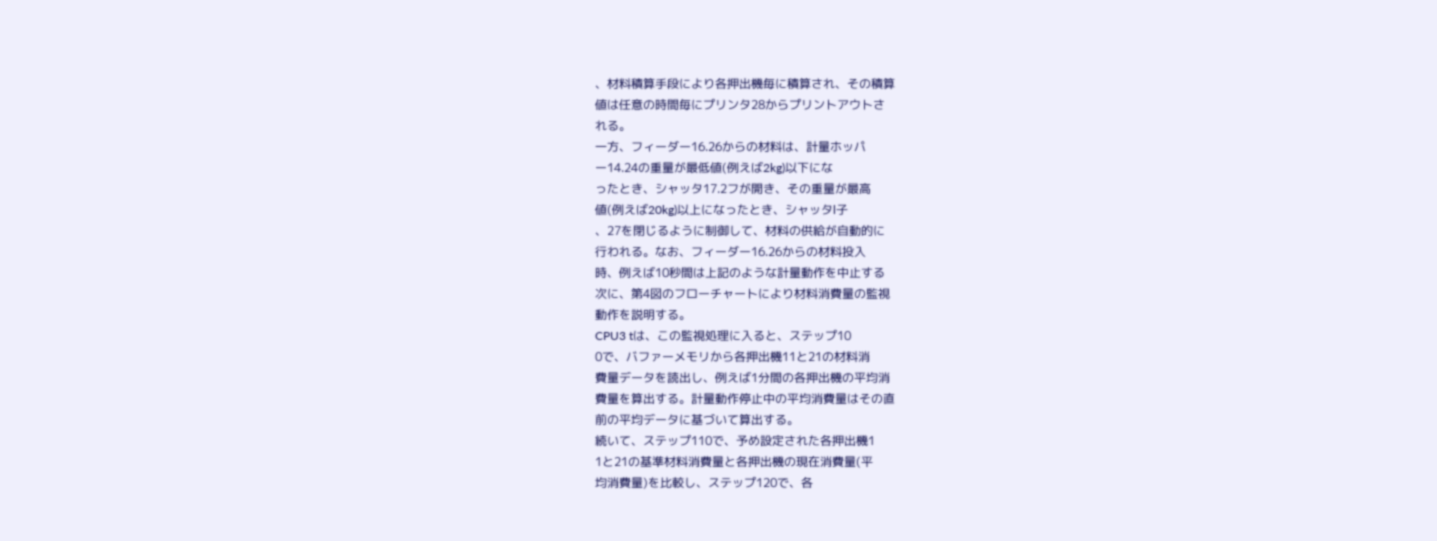、材料積算手段により各押出機毎に積算され、その積算
値は任意の時間毎にプリンタ28からプリントアウトさ
れる。
一方、フィーダー16.26からの材料は、計量ホッパ
ー14.24の重量が最低値(例えば2kg)以下にな
ったとき、シャッタ17.2フが開き、その重量が最高
値(例えば20kg)以上になったとき、シャッタl子
、27を閉じるように制御して、材料の供給が自動的に
行われる。なお、フィーダー16.26からの材料投入
時、例えば10秒間は上記のような計量動作を中止する
次に、第4図のフローチャートにより材料消費量の監視
動作を説明する。
CPU3 tは、この監視処理に入ると、ステップ10
0で、バファーメモリから各押出機11と21の材料消
費量データを読出し、例えば1分間の各押出機の平均消
費量を算出する。計量動作停止中の平均消費量はその直
前の平均データに基づいて算出する。
続いて、ステップ110で、予め設定された各押出機1
1と21の基準材料消費量と各押出機の現在消費量(平
均消費量)を比較し、ステップ120で、各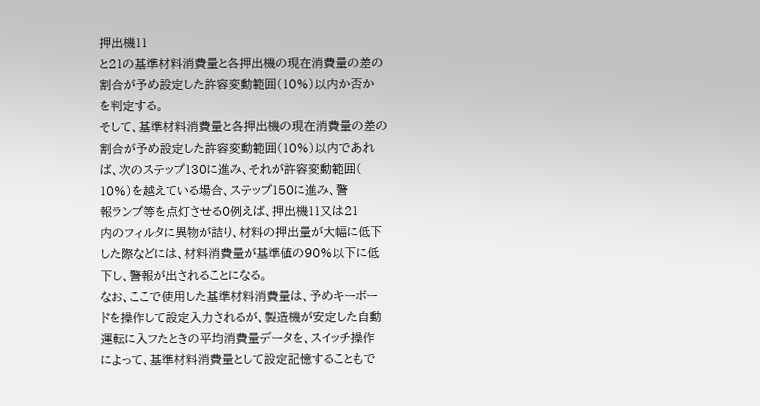押出機11
と21の基準材料消費量と各押出機の現在消費量の差の
割合が予め設定した許容変動範囲(10%)以内か否か
を判定する。
そして、基準材料消費量と各押出機の現在消費量の差の
割合が予め設定した許容変動範囲(10%)以内であれ
ば、次のステップ130に進み、それが許容変動範囲(
10%)を越えている場合、ステップ150に進み、警
報ランプ等を点灯させる0例えば、押出機11又は21
内のフィルタに異物が詰り、材料の押出量が大幅に低下
した際などには、材料消費量が基準値の90%以下に低
下し、警報が出されることになる。
なお、ここで使用した基準材料消費量は、予めキーボー
ドを操作して設定入力されるが、製造機が安定した自動
運転に入フたときの平均消費量データを、スイッチ操作
によって、基準材料消費量として設定記憶することもで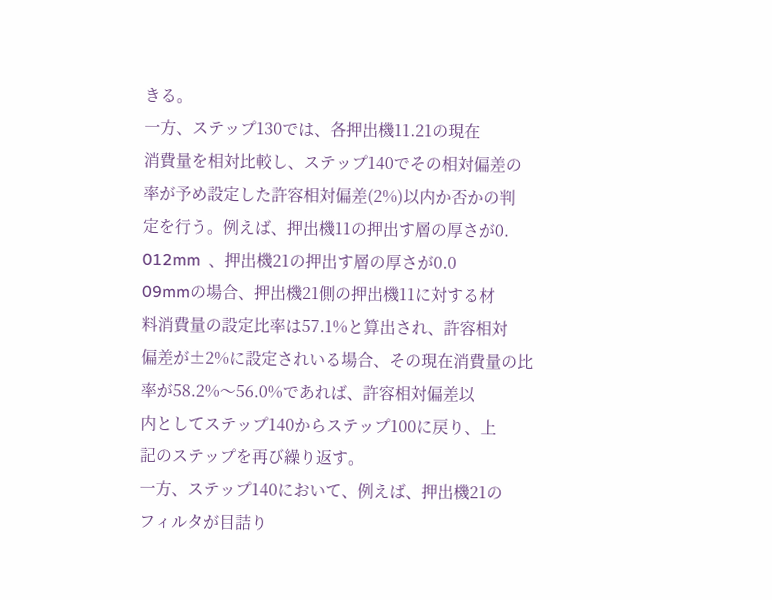きる。
一方、ステップ130では、各押出機11.21の現在
消費量を相対比較し、ステップ140でその相対偏差の
率が予め設定した許容相対偏差(2%)以内か否かの判
定を行う。例えば、押出機11の押出す層の厚さが0.
012mm  、押出機21の押出す層の厚さが0.0
09mmの場合、押出機21側の押出機11に対する材
料消費量の設定比率は57.1%と算出され、許容相対
偏差が±2%に設定されいる場合、その現在消費量の比
率が58.2%〜56.0%であれば、許容相対偏差以
内としてステップ140からステップ100に戻り、上
記のステップを再び繰り返す。
一方、ステップ140において、例えば、押出機21の
フィルタが目詰り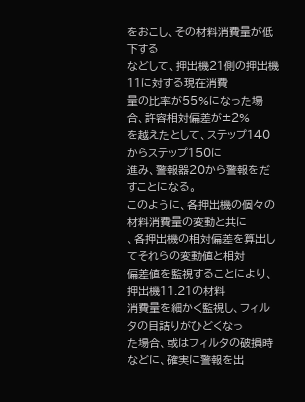をおこし、その材料消費量が低下する
などして、押出機21側の押出機11に対する現在消費
量の比率が55%になった場合、許容相対偏差が±2%
を越えたとして、ステップ140からステップ150に
進み、警報器20から警報をだすことになる。
このように、各押出機の個々の材料消費量の変動と共に
、各押出機の相対偏差を算出してそれらの変動値と相対
偏差値を監視することにより、押出機11.21の材料
消費量を細かく監視し、フィルタの目詰りがひどくなっ
た場合、或はフィルタの破損時などに、確実に警報を出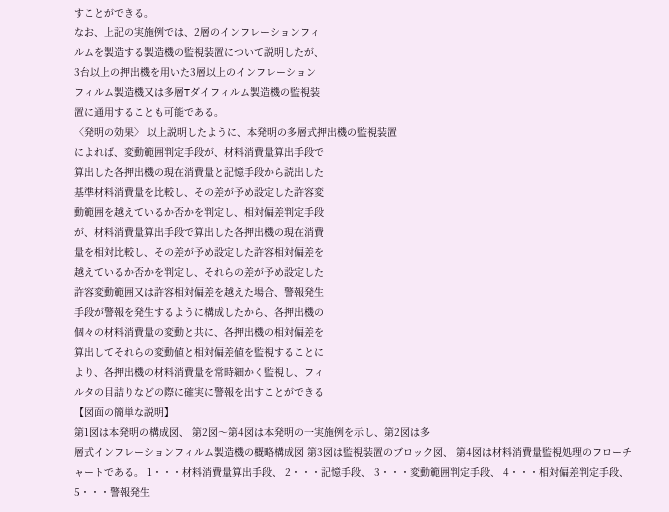すことができる。
なお、上記の実施例では、2層のインフレーションフィ
ルムを製造する製造機の監視装置について説明したが、
3台以上の押出機を用いた3層以上のインフレーション
フィルム製造機又は多層Tダイフィルム製造機の監視装
置に通用することも可能である。
〈発明の効果〉 以上説明したように、本発明の多層式押出機の監視装置
によれば、変動範囲判定手段が、材料消費量算出手段で
算出した各押出機の現在消費量と記憶手段から読出した
基準材料消費量を比較し、その差が予め設定した許容変
動範囲を越えているか否かを判定し、相対偏差判定手段
が、材料消費量算出手段で算出した各押出機の現在消費
量を相対比較し、その差が予め設定した許容相対偏差を
越えているか否かを判定し、それらの差が予め設定した
許容変動範囲又は許容相対偏差を越えた場合、警報発生
手段が警報を発生するように構成したから、各押出機の
個々の材料消費量の変動と共に、各押出機の相対偏差を
算出してそれらの変動値と相対偏差値を監視することに
より、各押出機の材料消費量を常時細かく監視し、フィ
ルタの目詰りなどの際に確実に警報を出すことができる
【図面の簡単な説明】
第1図は本発明の構成図、 第2図〜第4図は本発明の一実施例を示し、第2図は多
層式インフレーションフィルム製造機の概略構成図 第3図は監視装置のブロック図、 第4図は材料消費量監視処理のフローチャートである。 1・・・材料消費量算出手段、 2・・・記憶手段、 3・・・変動範囲判定手段、 4・・・相対偏差判定手段、 5・・・警報発生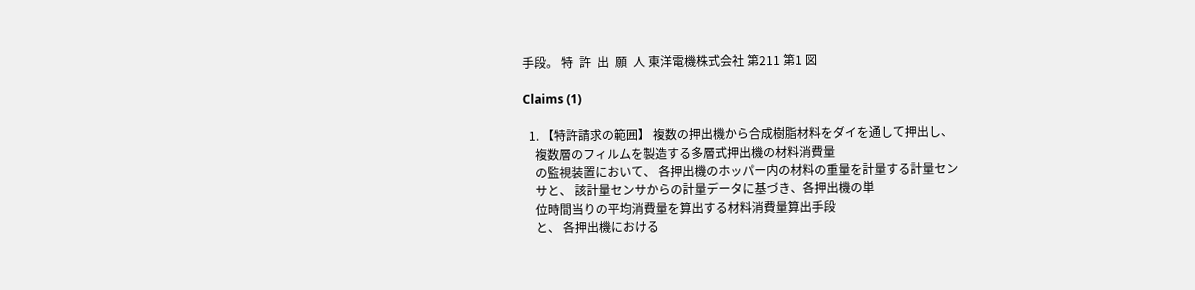手段。 特  許  出  願  人 東洋電機株式会社 第211 第1 図

Claims (1)

  1. 【特許請求の範囲】 複数の押出機から合成樹脂材料をダイを通して押出し、
    複数層のフィルムを製造する多層式押出機の材料消費量
    の監視装置において、 各押出機のホッパー内の材料の重量を計量する計量セン
    サと、 該計量センサからの計量データに基づき、各押出機の単
    位時間当りの平均消費量を算出する材料消費量算出手段
    と、 各押出機における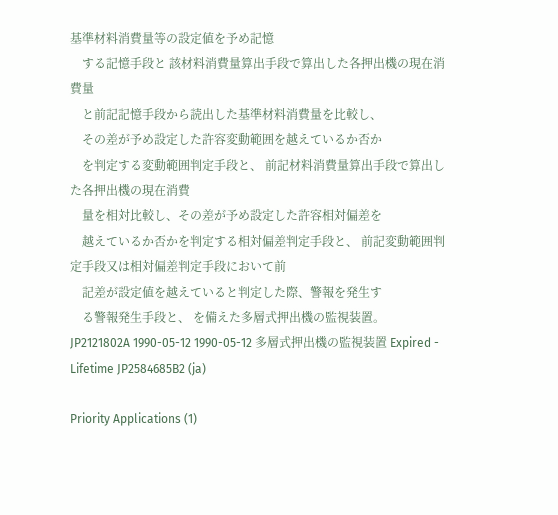基準材料消費量等の設定値を予め記憶
    する記憶手段と 該材料消費量算出手段で算出した各押出機の現在消費量
    と前記記憶手段から読出した基準材料消費量を比較し、
    その差が予め設定した許容変動範囲を越えているか否か
    を判定する変動範囲判定手段と、 前記材料消費量算出手段で算出した各押出機の現在消費
    量を相対比較し、その差が予め設定した許容相対偏差を
    越えているか否かを判定する相対偏差判定手段と、 前記変動範囲判定手段又は相対偏差判定手段において前
    記差が設定値を越えていると判定した際、警報を発生す
    る警報発生手段と、 を備えた多層式押出機の監視装置。
JP2121802A 1990-05-12 1990-05-12 多層式押出機の監視装置 Expired - Lifetime JP2584685B2 (ja)

Priority Applications (1)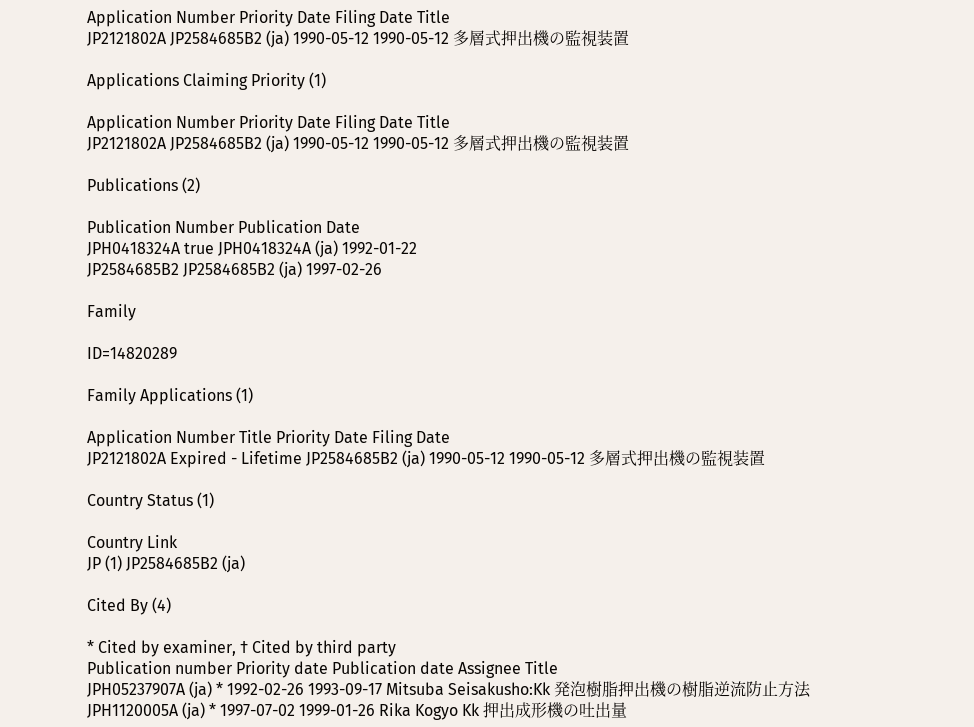Application Number Priority Date Filing Date Title
JP2121802A JP2584685B2 (ja) 1990-05-12 1990-05-12 多層式押出機の監視装置

Applications Claiming Priority (1)

Application Number Priority Date Filing Date Title
JP2121802A JP2584685B2 (ja) 1990-05-12 1990-05-12 多層式押出機の監視装置

Publications (2)

Publication Number Publication Date
JPH0418324A true JPH0418324A (ja) 1992-01-22
JP2584685B2 JP2584685B2 (ja) 1997-02-26

Family

ID=14820289

Family Applications (1)

Application Number Title Priority Date Filing Date
JP2121802A Expired - Lifetime JP2584685B2 (ja) 1990-05-12 1990-05-12 多層式押出機の監視装置

Country Status (1)

Country Link
JP (1) JP2584685B2 (ja)

Cited By (4)

* Cited by examiner, † Cited by third party
Publication number Priority date Publication date Assignee Title
JPH05237907A (ja) * 1992-02-26 1993-09-17 Mitsuba Seisakusho:Kk 発泡樹脂押出機の樹脂逆流防止方法
JPH1120005A (ja) * 1997-07-02 1999-01-26 Rika Kogyo Kk 押出成形機の吐出量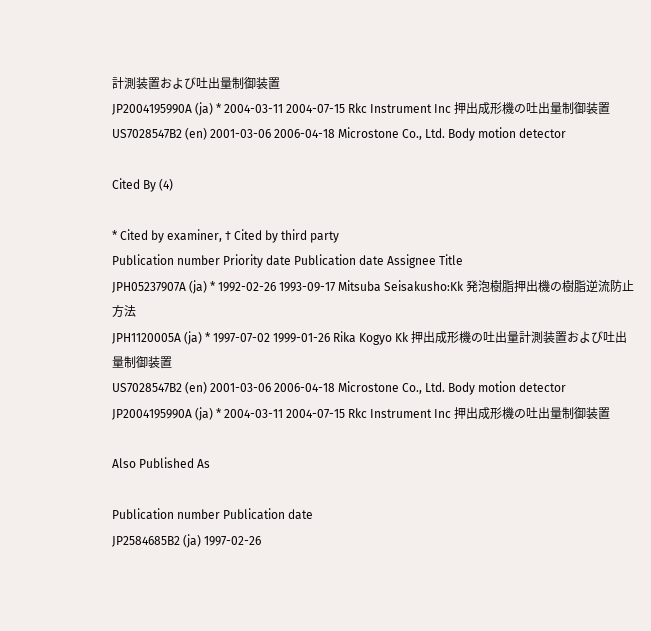計測装置および吐出量制御装置
JP2004195990A (ja) * 2004-03-11 2004-07-15 Rkc Instrument Inc 押出成形機の吐出量制御装置
US7028547B2 (en) 2001-03-06 2006-04-18 Microstone Co., Ltd. Body motion detector

Cited By (4)

* Cited by examiner, † Cited by third party
Publication number Priority date Publication date Assignee Title
JPH05237907A (ja) * 1992-02-26 1993-09-17 Mitsuba Seisakusho:Kk 発泡樹脂押出機の樹脂逆流防止方法
JPH1120005A (ja) * 1997-07-02 1999-01-26 Rika Kogyo Kk 押出成形機の吐出量計測装置および吐出量制御装置
US7028547B2 (en) 2001-03-06 2006-04-18 Microstone Co., Ltd. Body motion detector
JP2004195990A (ja) * 2004-03-11 2004-07-15 Rkc Instrument Inc 押出成形機の吐出量制御装置

Also Published As

Publication number Publication date
JP2584685B2 (ja) 1997-02-26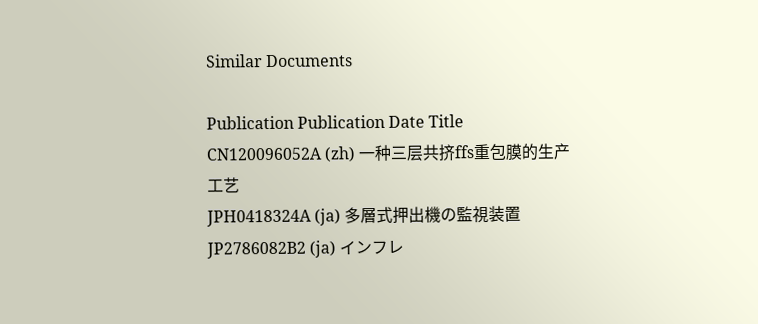Similar Documents

Publication Publication Date Title
CN120096052A (zh) 一种三层共挤ffs重包膜的生产工艺
JPH0418324A (ja) 多層式押出機の監視装置
JP2786082B2 (ja) インフレ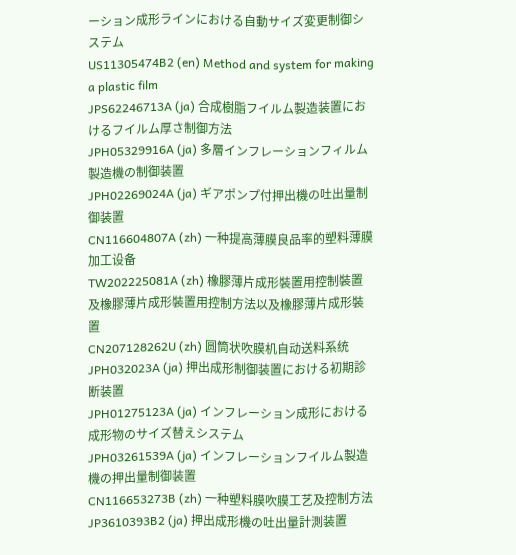ーション成形ラインにおける自動サイズ変更制御システム
US11305474B2 (en) Method and system for making a plastic film
JPS62246713A (ja) 合成樹脂フイルム製造装置におけるフイルム厚さ制御方法
JPH05329916A (ja) 多層インフレーションフィルム製造機の制御装置
JPH02269024A (ja) ギアポンプ付押出機の吐出量制御装置
CN116604807A (zh) 一种提高薄膜良品率的塑料薄膜加工设备
TW202225081A (zh) 橡膠薄片成形裝置用控制裝置及橡膠薄片成形裝置用控制方法以及橡膠薄片成形裝置
CN207128262U (zh) 圆筒状吹膜机自动送料系统
JPH032023A (ja) 押出成形制御装置における初期診断装置
JPH01275123A (ja) インフレーション成形における成形物のサイズ替えシステム
JPH03261539A (ja) インフレーションフイルム製造機の押出量制御装置
CN116653273B (zh) 一种塑料膜吹膜工艺及控制方法
JP3610393B2 (ja) 押出成形機の吐出量計測装置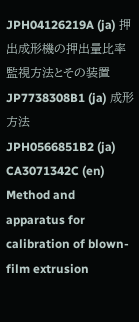JPH04126219A (ja) 押出成形機の押出量比率監視方法とその装置
JP7738308B1 (ja) 成形方法
JPH0566851B2 (ja)
CA3071342C (en) Method and apparatus for calibration of blown-film extrusion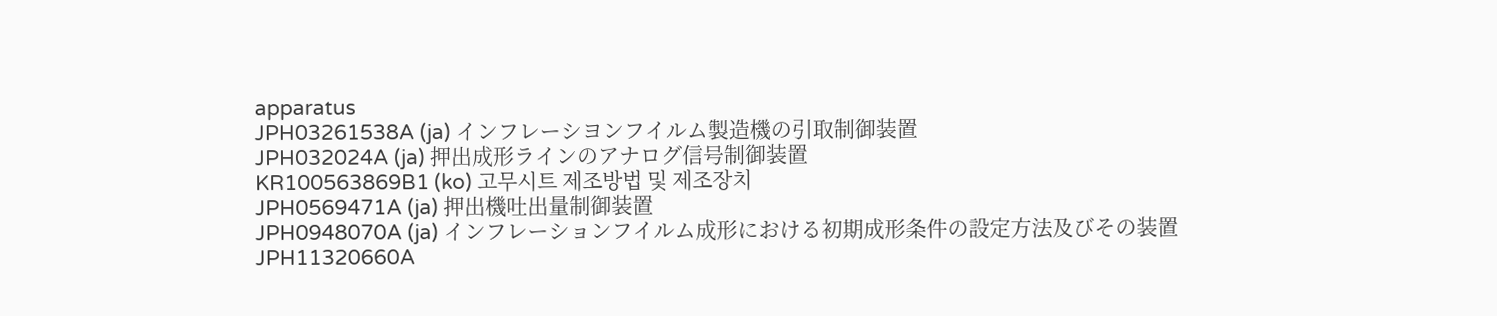apparatus
JPH03261538A (ja) インフレーシヨンフイルム製造機の引取制御装置
JPH032024A (ja) 押出成形ラインのアナログ信号制御装置
KR100563869B1 (ko) 고무시트 제조방법 및 제조장치
JPH0569471A (ja) 押出機吐出量制御装置
JPH0948070A (ja) インフレーションフイルム成形における初期成形条件の設定方法及びその装置
JPH11320660A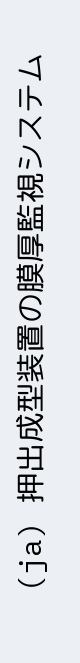(ja) 押出成型装置の膜厚監視システム